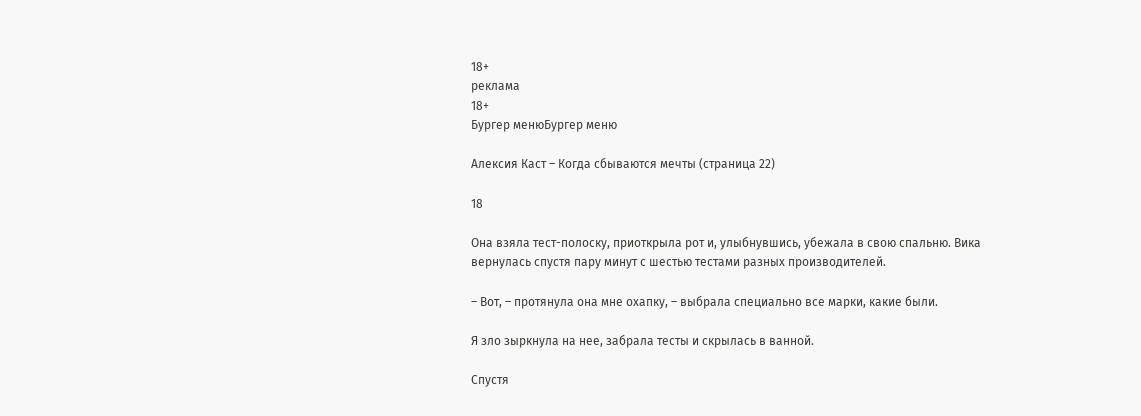18+
реклама
18+
Бургер менюБургер меню

Алексия Каст – Когда сбываются мечты (страница 22)

18

Она взяла тест-полоску, приоткрыла рот и, улыбнувшись, убежала в свою спальню. Вика вернулась спустя пару минут с шестью тестами разных производителей.

– Вот, – протянула она мне охапку, – выбрала специально все марки, какие были.

Я зло зыркнула на нее, забрала тесты и скрылась в ванной.

Спустя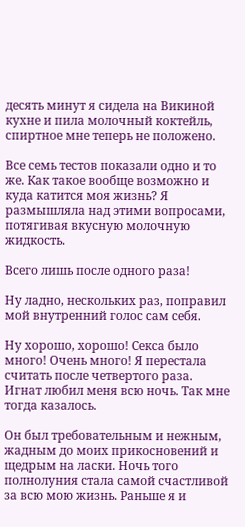десять минут я сидела на Викиной кухне и пила молочный коктейль, спиртное мне теперь не положено.

Все семь тестов показали одно и то же. Как такое вообще возможно и куда катится моя жизнь? Я размышляла над этими вопросами, потягивая вкусную молочную жидкость.

Всего лишь после одного раза!

Ну ладно, нескольких раз, поправил мой внутренний голос сам себя.

Ну хорошо, хорошо! Секса было много! Очень много! Я перестала считать после четвертого раза. Игнат любил меня всю ночь. Так мне тогда казалось.

Он был требовательным и нежным, жадным до моих прикосновений и щедрым на ласки. Ночь того полнолуния стала самой счастливой за всю мою жизнь. Раньше я и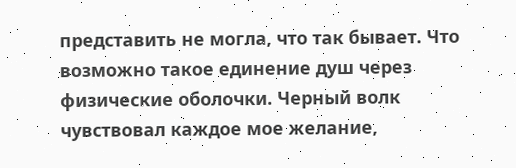представить не могла, что так бывает. Что возможно такое единение душ через физические оболочки. Черный волк чувствовал каждое мое желание,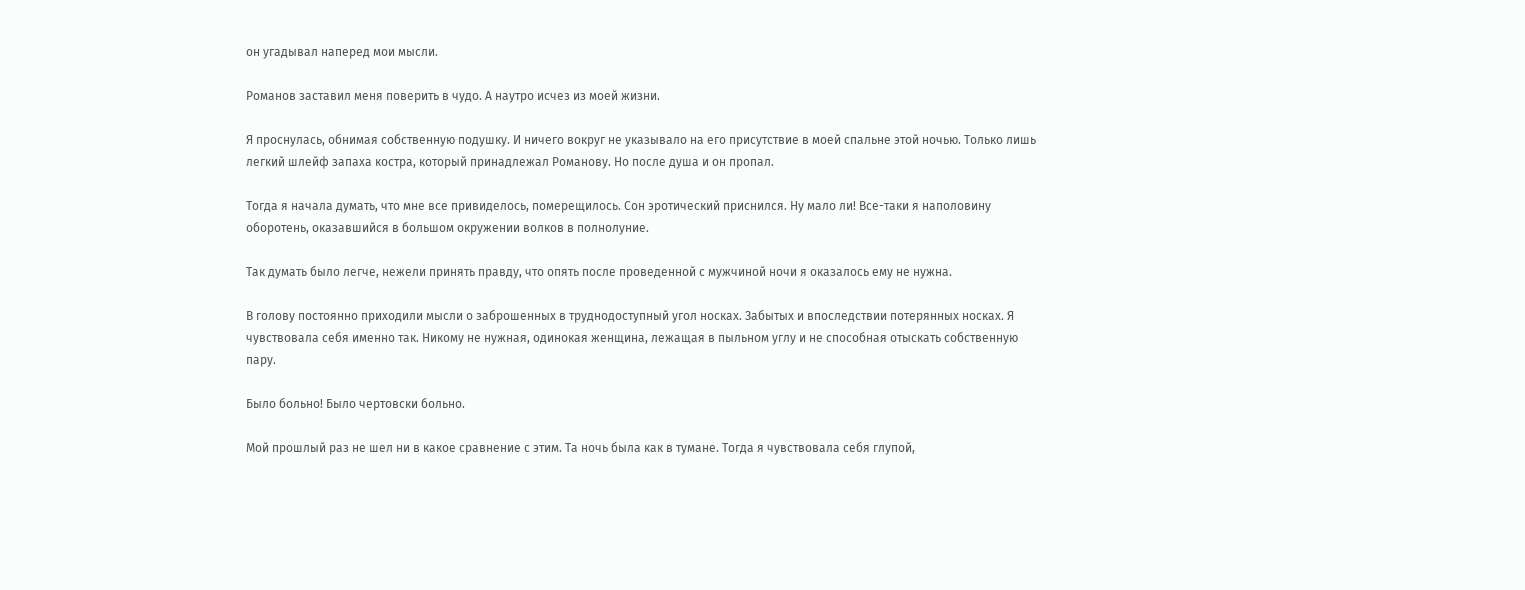он угадывал наперед мои мысли.

Романов заставил меня поверить в чудо. А наутро исчез из моей жизни.

Я проснулась, обнимая собственную подушку. И ничего вокруг не указывало на его присутствие в моей спальне этой ночью. Только лишь легкий шлейф запаха костра, который принадлежал Романову. Но после душа и он пропал.

Тогда я начала думать, что мне все привиделось, померещилось. Сон эротический приснился. Ну мало ли! Все-таки я наполовину оборотень, оказавшийся в большом окружении волков в полнолуние.

Так думать было легче, нежели принять правду, что опять после проведенной с мужчиной ночи я оказалось ему не нужна.

В голову постоянно приходили мысли о заброшенных в труднодоступный угол носках. Забытых и впоследствии потерянных носках. Я чувствовала себя именно так. Никому не нужная, одинокая женщина, лежащая в пыльном углу и не способная отыскать собственную пару.

Было больно! Было чертовски больно.

Мой прошлый раз не шел ни в какое сравнение с этим. Та ночь была как в тумане. Тогда я чувствовала себя глупой,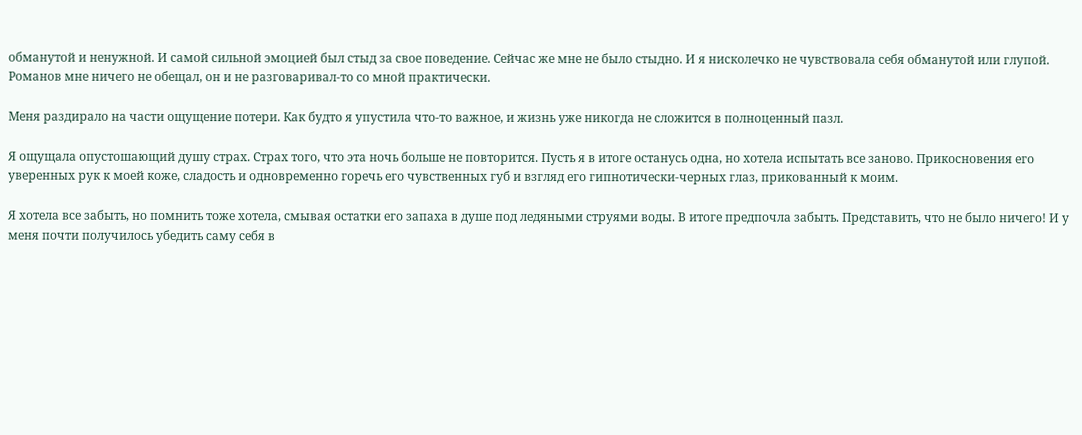обманутой и ненужной. И самой сильной эмоцией был стыд за свое поведение. Сейчас же мне не было стыдно. И я нисколечко не чувствовала себя обманутой или глупой. Романов мне ничего не обещал, он и не разговаривал-то со мной практически.

Меня раздирало на части ощущение потери. Как будто я упустила что-то важное, и жизнь уже никогда не сложится в полноценный пазл.

Я ощущала опустошающий душу страх. Страх того, что эта ночь больше не повторится. Пусть я в итоге останусь одна, но хотела испытать все заново. Прикосновения его уверенных рук к моей коже, сладость и одновременно горечь его чувственных губ и взгляд его гипнотически-черных глаз, прикованный к моим.

Я хотела все забыть, но помнить тоже хотела, смывая остатки его запаха в душе под ледяными струями воды. В итоге предпочла забыть. Представить, что не было ничего! И у меня почти получилось убедить саму себя в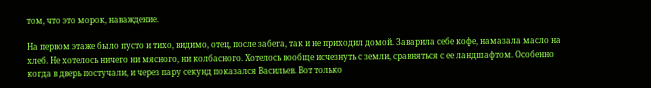том, что это морок, наваждение.

На первом этаже было пусто и тихо, видимо, отец, после забега, так и не приходил домой. Заварила себе кофе, намазала масло на хлеб. Не хотелось ничего ни мясного, ни колбасного. Хотелось вообще исчезнуть с земли, сравняться с ее ландшафтом. Особенно когда в дверь постучали, и через пару секунд показался Васильев. Вот только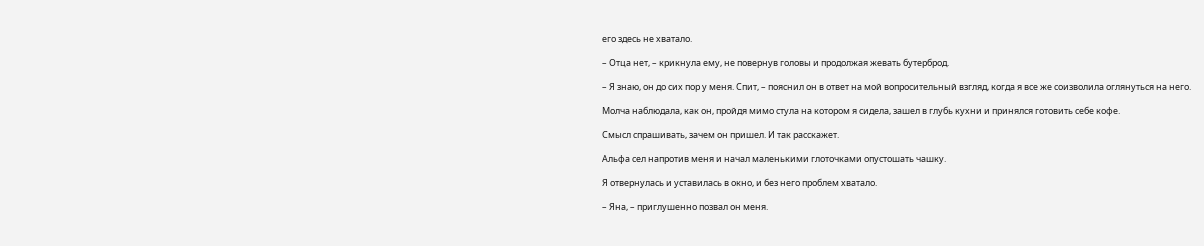его здесь не хватало.

– Отца нет, – крикнула ему, не повернув головы и продолжая жевать бутерброд.

– Я знаю, он до сих пор у меня. Спит, – пояснил он в ответ на мой вопросительный взгляд, когда я все же соизволила оглянуться на него.

Молча наблюдала, как он, пройдя мимо стула на котором я сидела, зашел в глубь кухни и принялся готовить себе кофе.

Смысл спрашивать, зачем он пришел. И так расскажет.

Альфа сел напротив меня и начал маленькими глоточками опустошать чашку.

Я отвернулась и уставилась в окно, и без него проблем хватало.

– Яна, – приглушенно позвал он меня.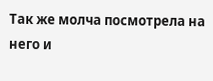Так же молча посмотрела на него и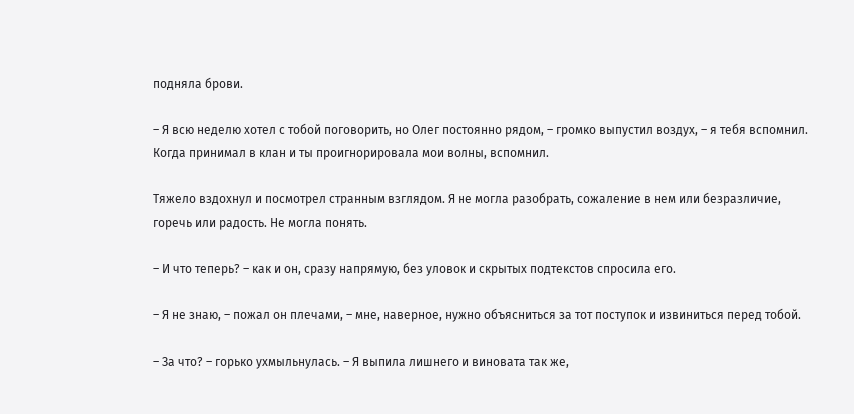подняла брови.

– Я всю неделю хотел с тобой поговорить, но Олег постоянно рядом, – громко выпустил воздух, – я тебя вспомнил. Когда принимал в клан и ты проигнорировала мои волны, вспомнил.

Тяжело вздохнул и посмотрел странным взглядом. Я не могла разобрать, сожаление в нем или безразличие, горечь или радость. Не могла понять.

– И что теперь? – как и он, сразу напрямую, без уловок и скрытых подтекстов спросила его.

– Я не знаю, – пожал он плечами, – мне, наверное, нужно объясниться за тот поступок и извиниться перед тобой.

– За что? – горько ухмыльнулась. – Я выпила лишнего и виновата так же,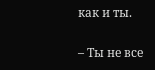как и ты.

– Ты не все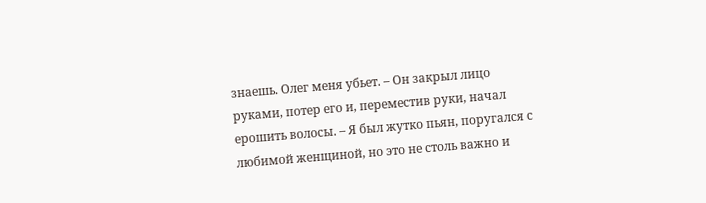знаешь. Олег меня убьет. – Он закрыл лицо руками, потер его и, переместив руки, начал ерошить волосы. – Я был жутко пьян, поругался с любимой женщиной, но это не столь важно и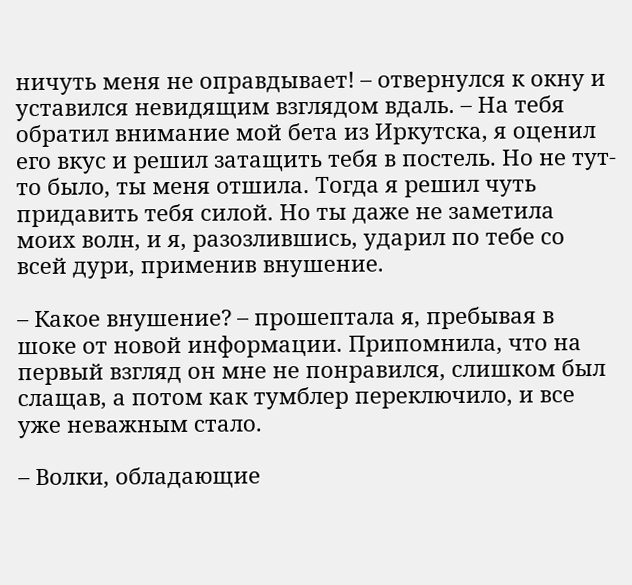ничуть меня не оправдывает! – отвернулся к окну и уставился невидящим взглядом вдаль. – На тебя обратил внимание мой бета из Иркутска, я оценил его вкус и решил затащить тебя в постель. Но не тут-то было, ты меня отшила. Тогда я решил чуть придавить тебя силой. Но ты даже не заметила моих волн, и я, разозлившись, ударил по тебе со всей дури, применив внушение.

– Какое внушение? – прошептала я, пребывая в шоке от новой информации. Припомнила, что на первый взгляд он мне не понравился, слишком был слащав, а потом как тумблер переключило, и все уже неважным стало.

– Волки, обладающие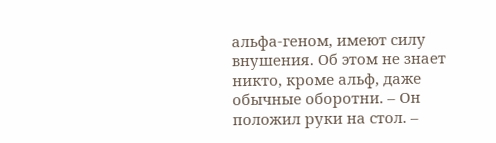альфа-геном, имеют силу внушения. Об этом не знает никто, кроме альф, даже обычные оборотни. – Он положил руки на стол. –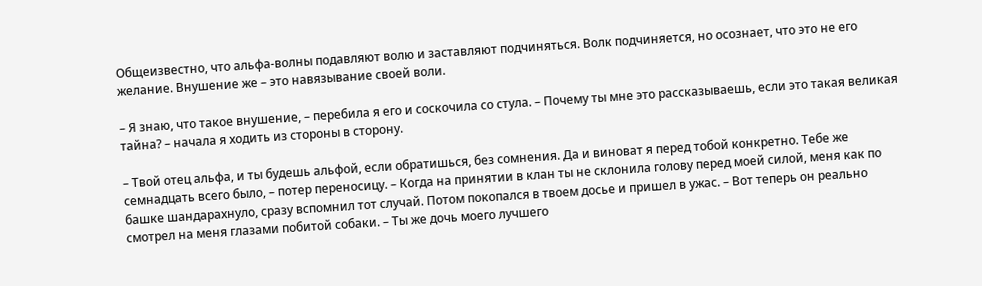Общеизвестно, что альфа-волны подавляют волю и заставляют подчиняться. Волк подчиняется, но осознает, что это не его желание. Внушение же – это навязывание своей воли.

– Я знаю, что такое внушение, – перебила я его и соскочила со стула. – Почему ты мне это рассказываешь, если это такая великая тайна? – начала я ходить из стороны в сторону.

– Твой отец альфа, и ты будешь альфой, если обратишься, без сомнения. Да и виноват я перед тобой конкретно. Тебе же семнадцать всего было, – потер переносицу. – Когда на принятии в клан ты не склонила голову перед моей силой, меня как по башке шандарахнуло, сразу вспомнил тот случай. Потом покопался в твоем досье и пришел в ужас. – Вот теперь он реально смотрел на меня глазами побитой собаки. – Ты же дочь моего лучшего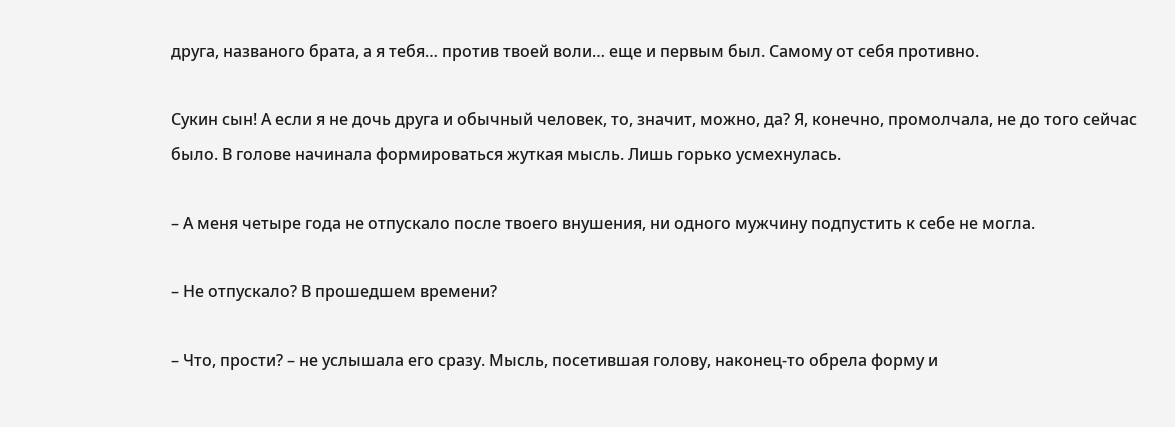друга, названого брата, а я тебя… против твоей воли… еще и первым был. Самому от себя противно.

Сукин сын! А если я не дочь друга и обычный человек, то, значит, можно, да? Я, конечно, промолчала, не до того сейчас было. В голове начинала формироваться жуткая мысль. Лишь горько усмехнулась.

– А меня четыре года не отпускало после твоего внушения, ни одного мужчину подпустить к себе не могла.

– Не отпускало? В прошедшем времени?

– Что, прости? – не услышала его сразу. Мысль, посетившая голову, наконец-то обрела форму и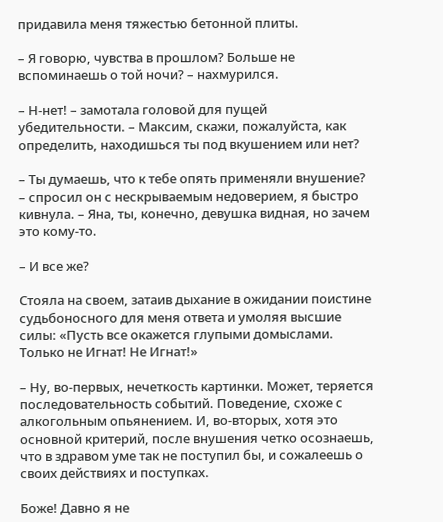придавила меня тяжестью бетонной плиты.

– Я говорю, чувства в прошлом? Больше не вспоминаешь о той ночи? – нахмурился.

– Н-нет! – замотала головой для пущей убедительности. – Максим, скажи, пожалуйста, как определить, находишься ты под вкушением или нет?

– Ты думаешь, что к тебе опять применяли внушение? – спросил он с нескрываемым недоверием, я быстро кивнула. – Яна, ты, конечно, девушка видная, но зачем это кому-то.

– И все же?

Стояла на своем, затаив дыхание в ожидании поистине судьбоносного для меня ответа и умоляя высшие силы: «Пусть все окажется глупыми домыслами. Только не Игнат! Не Игнат!»

– Ну, во-первых, нечеткость картинки. Может, теряется последовательность событий. Поведение, схоже с алкогольным опьянением. И, во-вторых, хотя это основной критерий, после внушения четко осознаешь, что в здравом уме так не поступил бы, и сожалеешь о своих действиях и поступках.

Боже! Давно я не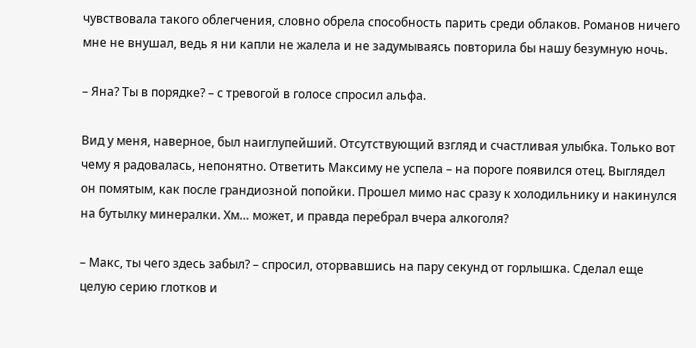чувствовала такого облегчения, словно обрела способность парить среди облаков. Романов ничего мне не внушал, ведь я ни капли не жалела и не задумываясь повторила бы нашу безумную ночь.

– Яна? Ты в порядке? – с тревогой в голосе спросил альфа.

Вид у меня, наверное, был наиглупейший. Отсутствующий взгляд и счастливая улыбка. Только вот чему я радовалась, непонятно. Ответить Максиму не успела – на пороге появился отец. Выглядел он помятым, как после грандиозной попойки. Прошел мимо нас сразу к холодильнику и накинулся на бутылку минералки. Хм… может, и правда перебрал вчера алкоголя?

– Макс, ты чего здесь забыл? – спросил, оторвавшись на пару секунд от горлышка. Сделал еще целую серию глотков и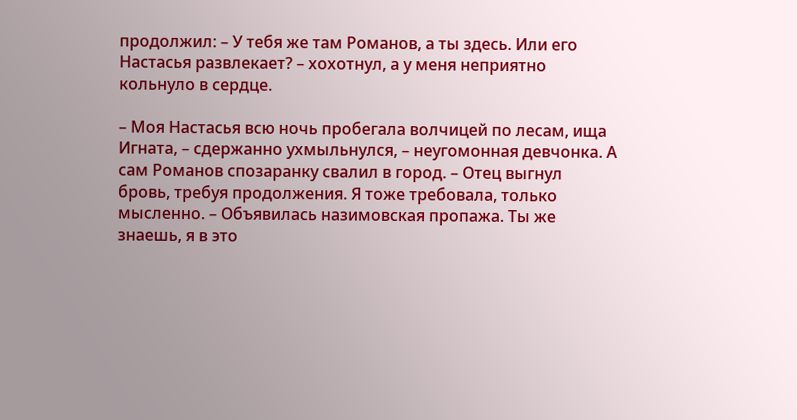продолжил: – У тебя же там Романов, а ты здесь. Или его Настасья развлекает? – хохотнул, а у меня неприятно кольнуло в сердце.

– Моя Настасья всю ночь пробегала волчицей по лесам, ища Игната, – сдержанно ухмыльнулся, – неугомонная девчонка. А сам Романов спозаранку свалил в город. – Отец выгнул бровь, требуя продолжения. Я тоже требовала, только мысленно. – Объявилась назимовская пропажа. Ты же знаешь, я в это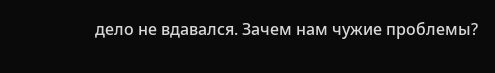дело не вдавался. Зачем нам чужие проблемы?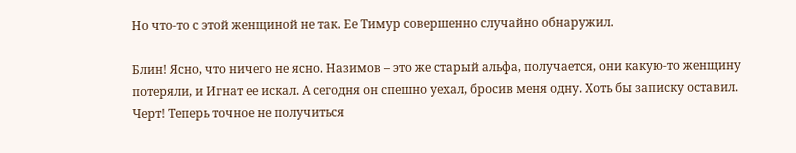Но что-то с этой женщиной не так. Ее Тимур совершенно случайно обнаружил.

Блин! Ясно, что ничего не ясно. Назимов – это же старый альфа, получается, они какую-то женщину потеряли, и Игнат ее искал. А сегодня он спешно уехал, бросив меня одну. Хоть бы записку оставил. Черт! Теперь точное не получиться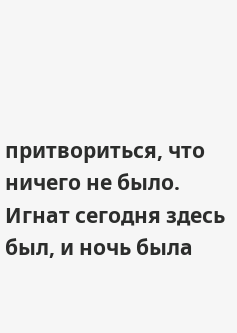притвориться, что ничего не было. Игнат сегодня здесь был, и ночь была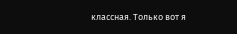классная. Только вот я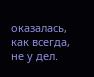оказалась, как всегда, не у дел.